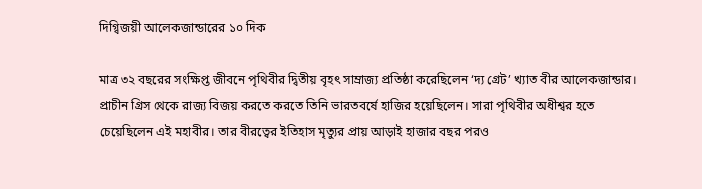দিগ্বিজয়ী আলেকজান্ডারের ১০ দিক

মাত্র ৩২ বছরের সংক্ষিপ্ত জীবনে পৃথিবীর দ্বিতীয় বৃহৎ সাম্রাজ্য প্রতিষ্ঠা করেছিলেন ‘দ্য গ্রেট’ খ্যাত বীর আলেকজান্ডার। প্রাচীন গ্রিস থেকে রাজ্য বিজয় করতে করতে তিনি ভারতবর্ষে হাজির হয়েছিলেন। সারা পৃথিবীর অধীশ্বর হতে চেয়েছিলেন এই মহাবীর। তার বীরত্বের ইতিহাস মৃত্যুর প্রায় আড়াই হাজার বছর পরও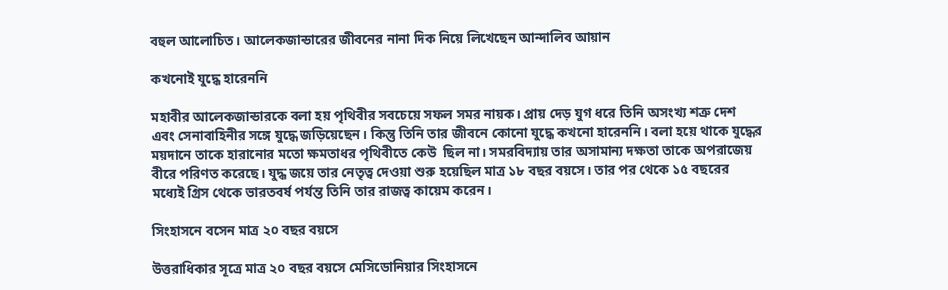বহুল আলোচিত। আলেকজান্ডারের জীবনের নানা দিক নিয়ে লিখেছেন আন্দালিব আয়ান

কখনোই যুদ্ধে হারেননি

মহাবীর আলেকজান্ডারকে বলা হয় পৃথিবীর সবচেয়ে সফল সমর নায়ক। প্রায় দেড় যুগ ধরে তিনি অসংখ্য শত্রু দেশ এবং সেনাবাহিনীর সঙ্গে যুদ্ধে জড়িয়েছেন। কিন্তু তিনি তার জীবনে কোনো যুদ্ধে কখনো হারেননি। বলা হয়ে থাকে যুদ্ধের ময়দানে তাকে হারানোর মতো ক্ষমতাধর পৃথিবীতে কেউ  ছিল না। সমরবিদ্যায় তার অসামান্য দক্ষতা তাকে অপরাজেয় বীরে পরিণত করেছে। যুদ্ধ জয়ে তার নেতৃত্ব দেওয়া শুরু হয়েছিল মাত্র ১৮ বছর বয়সে। তার পর থেকে ১৫ বছরের মধ্যেই গ্রিস থেকে ভারতবর্ষ পর্যন্ত তিনি তার রাজত্ব কায়েম করেন।

সিংহাসনে বসেন মাত্র ২০ বছর বয়সে

উত্তরাধিকার সূত্রে মাত্র ২০ বছর বয়সে মেসিডোনিয়ার সিংহাসনে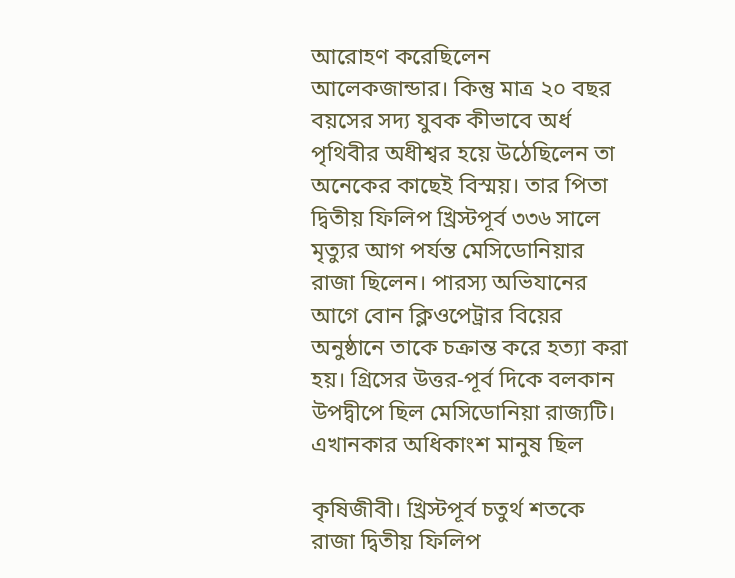আরোহণ করেছিলেন আলেকজান্ডার। কিন্তু মাত্র ২০ বছর বয়সের সদ্য যুবক কীভাবে অর্ধ পৃথিবীর অধীশ্বর হয়ে উঠেছিলেন তা অনেকের কাছেই বিস্ময়। তার পিতা দ্বিতীয় ফিলিপ খ্রিস্টপূর্ব ৩৩৬ সালে মৃত্যুর আগ পর্যন্ত মেসিডোনিয়ার রাজা ছিলেন। পারস্য অভিযানের আগে বোন ক্লিওপেট্রার বিয়ের অনুষ্ঠানে তাকে চক্রান্ত করে হত্যা করা হয়। গ্রিসের উত্তর-পূর্ব দিকে বলকান উপদ্বীপে ছিল মেসিডোনিয়া রাজ্যটি। এখানকার অধিকাংশ মানুষ ছিল

কৃষিজীবী। খ্রিস্টপূর্ব চতুর্থ শতকে রাজা দ্বিতীয় ফিলিপ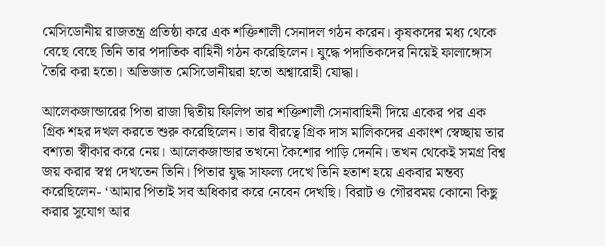মেসিডোনীয় রাজতন্ত্র প্রতিষ্ঠা করে এক শক্তিশালী সেনাদল গঠন করেন। কৃষকদের মধ্য থেকে বেছে বেছে তিনি তার পদাতিক বাহিনী গঠন করেছিলেন। যুদ্ধে পদাতিকদের নিয়েই ফালাঙ্গোস তৈরি করা হতো। অভিজাত মেসিডোনীয়রা হতো অশ্বারোহী যোদ্ধা।

আলেকজান্ডারের পিতা রাজা দ্বিতীয় ফিলিপ তার শক্তিশালী সেনাবাহিনী দিয়ে একের পর এক গ্রিক শহর দখল করতে শুরু করেছিলেন। তার বীরত্বে গ্রিক দাস মালিকদের একাংশ স্বেচ্ছায় তার বশ্যতা স্বীকার করে নেয়। আলেকজান্ডার তখনো কৈশোর পাড়ি দেননি। তখন থেকেই সমগ্র বিশ্ব জয় করার স্বপ্ন দেখতেন তিনি। পিতার যুদ্ধ সাফল্য দেখে তিনি হতাশ হয়ে একবার মন্তব্য করেছিলেন- ‘আমার পিতাই সব অধিকার করে নেবেন দেখছি। বিরাট ও গৌরবময় কোনো কিছু করার সুযোগ আর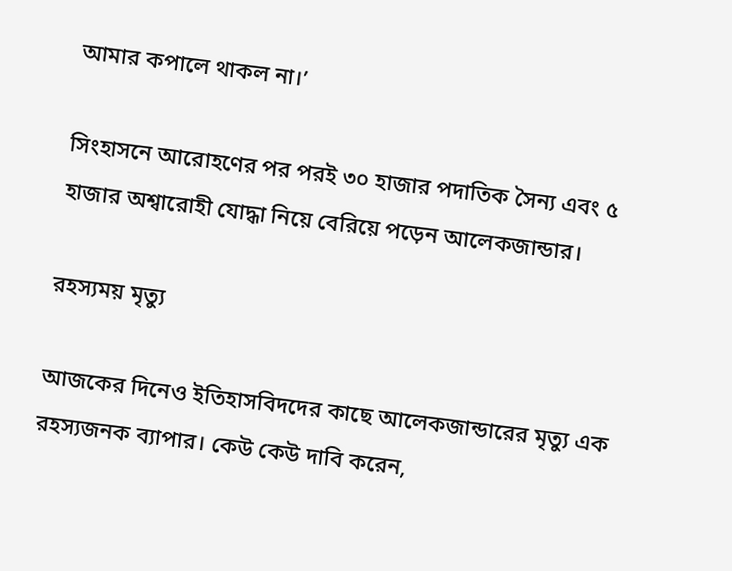আমার কপালে থাকল না।’

সিংহাসনে আরোহণের পর পরই ৩০ হাজার পদাতিক সৈন্য এবং ৫ হাজার অশ্বারোহী যোদ্ধা নিয়ে বেরিয়ে পড়েন আলেকজান্ডার।

রহস্যময় মৃত্যু

আজকের দিনেও ইতিহাসবিদদের কাছে আলেকজান্ডারের মৃত্যু এক রহস্যজনক ব্যাপার। কেউ কেউ দাবি করেন,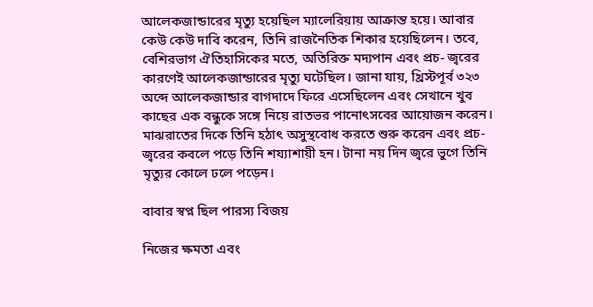আলেকজান্ডারের মৃত্যু হয়েছিল ম্যালেরিয়ায় আক্রান্ত হয়ে। আবার কেউ কেউ দাবি করেন, তিনি রাজনৈতিক শিকার হয়েছিলেন। তবে, বেশিরভাগ ঐতিহাসিকের মতে, অতিরিক্ত মদ্যপান এবং প্রচ- জ্বরের কারণেই আলেকজান্ডারের মৃত্যু ঘটেছিল। জানা যায়, খ্রিস্টপূর্ব ৩২৩ অব্দে আলেকজান্ডার বাগদাদে ফিরে এসেছিলেন এবং সেখানে খুব কাছের এক বন্ধুকে সঙ্গে নিয়ে রাতভর পানোৎসবের আয়োজন করেন। মাঝরাতের দিকে তিনি হঠাৎ অসুস্থবোধ করতে শুরু করেন এবং প্রচ- জ্বরের কবলে পড়ে তিনি শয্যাশায়ী হন। টানা নয় দিন জ্বরে ভুগে তিনি মৃত্যুর কোলে ঢলে পড়েন।

বাবার স্বপ্ন ছিল পারস্য বিজয়

নিজের ক্ষমতা এবং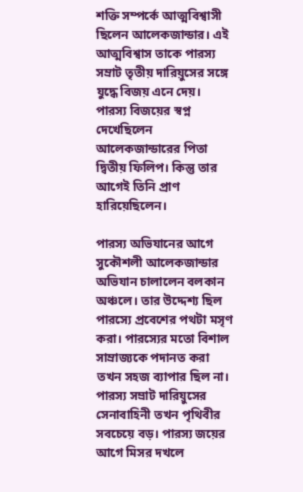শক্তি সম্পর্কে আত্মবিশ্বাসী ছিলেন আলেকজান্ডার। এই আত্মবিশ্বাস তাকে পারস্য সম্রাট তৃতীয় দারিয়ুসের সঙ্গে যুদ্ধে বিজয় এনে দেয়। পারস্য বিজয়ের স্বপ্ন দেখেছিলেন আলেকজান্ডারের পিতা দ্বিতীয় ফিলিপ। কিন্তু তার আগেই তিনি প্রাণ হারিয়েছিলেন।

পারস্য অভিযানের আগে সুকৌশলী আলেকজান্ডার অভিযান চালালেন বলকান অঞ্চলে। তার উদ্দেশ্য ছিল পারস্যে প্রবেশের পথটা মসৃণ করা। পারস্যের মতো বিশাল সাম্রাজ্যকে পদানত করা তখন সহজ ব্যাপার ছিল না। পারস্য সম্রাট দারিয়ুসের সেনাবাহিনী তখন পৃথিবীর সবচেয়ে বড়। পারস্য জয়ের আগে মিসর দখলে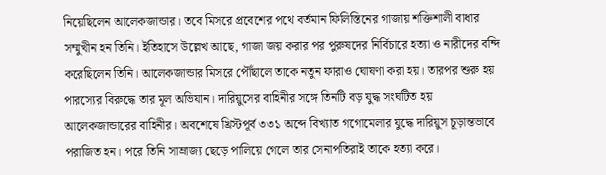নিয়েছিলেন আলেকজান্ডার। তবে মিসরে প্রবেশের পথে বর্তমান ফিলিস্তিনের গাজায় শক্তিশালী বাধার সম্মুখীন হন তিনি। ইতিহাসে উল্লেখ আছে, গাজা জয় করার পর পুরুষদের নির্বিচারে হত্যা ও নারীদের বন্দি করেছিলেন তিনি। আলেকজান্ডার মিসরে পৌঁছালে তাকে নতুন ফারাও ঘোষণা করা হয়। তারপর শুরু হয় পারস্যের বিরুদ্ধে তার মূল অভিযান। দারিয়ুসের বাহিনীর সঙ্গে তিনটি বড় যুদ্ধ সংঘটিত হয় আলেকজান্ডারের বাহিনীর। অবশেষে খ্রিস্টপূর্ব ৩৩১ অব্দে বিখ্যাত গগোমেলার যুদ্ধে দারিয়ুস চূড়ান্তভাবে পরাজিত হন। পরে তিনি সাম্রাজ্য ছেড়ে পালিয়ে গেলে তার সেনাপতিরাই তাকে হত্যা করে।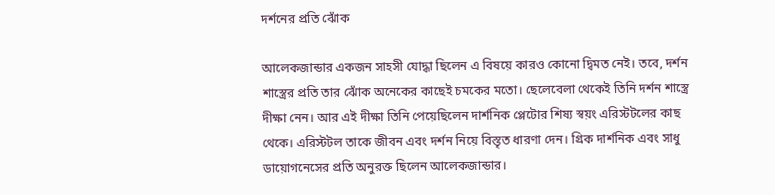দর্শনের প্রতি ঝোঁক

আলেকজান্ডার একজন সাহসী যোদ্ধা ছিলেন এ বিষয়ে কারও কোনো দ্বিমত নেই। তবে, দর্শন শাস্ত্রের প্রতি তার ঝোঁক অনেকের কাছেই চমকের মতো। ছেলেবেলা থেকেই তিনি দর্শন শাস্ত্রে দীক্ষা নেন। আর এই দীক্ষা তিনি পেয়েছিলেন দার্শনিক প্লেটোর শিষ্য স্বয়ং এরিস্টটলের কাছ থেকে। এরিস্টটল তাকে জীবন এবং দর্শন নিয়ে বিস্তৃত ধারণা দেন। গ্রিক দার্শনিক এবং সাধু ডায়োগনেসের প্রতি অনুরক্ত ছিলেন আলেকজান্ডার।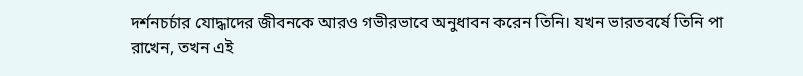দর্শনচর্চার যোদ্ধাদের জীবনকে আরও গভীরভাবে অনুধাবন করেন তিনি। যখন ভারতবর্ষে তিনি পা রাখেন, তখন এই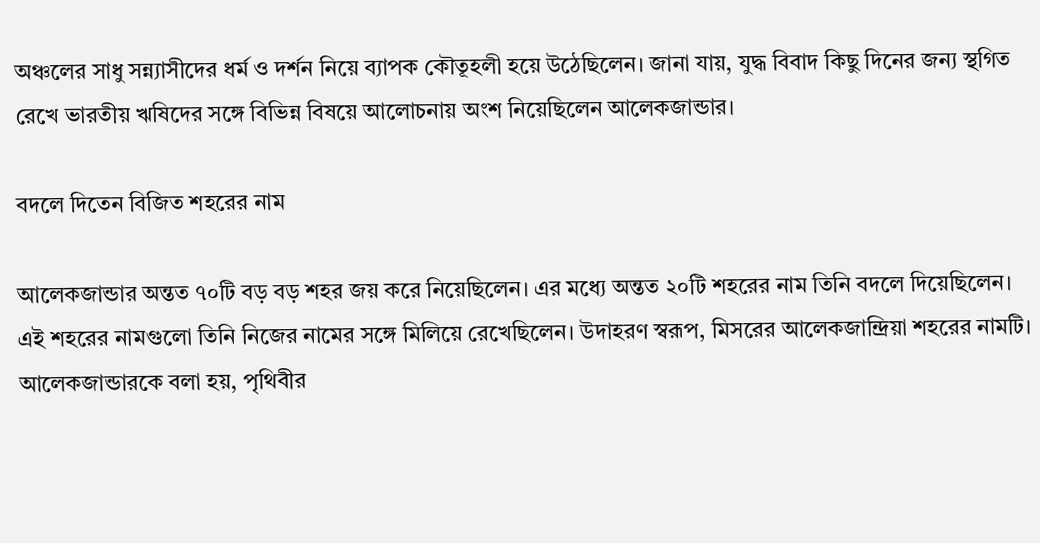অঞ্চলের সাধু সন্ন্যাসীদের ধর্ম ও দর্শন নিয়ে ব্যাপক কৌতূহলী হয়ে উঠেছিলেন। জানা যায়, যুদ্ধ বিবাদ কিছু দিনের জন্য স্থগিত রেখে ভারতীয় ঋষিদের সঙ্গে বিভিন্ন বিষয়ে আলোচনায় অংশ নিয়েছিলেন আলেকজান্ডার।

বদলে দিতেন বিজিত শহরের নাম

আলেকজান্ডার অন্তত ৭০টি বড় বড় শহর জয় করে নিয়েছিলেন। এর মধ্যে অন্তত ২০টি শহরের নাম তিনি বদলে দিয়েছিলেন। এই শহরের নামগুলো তিনি নিজের নামের সঙ্গে মিলিয়ে রেখেছিলেন। উদাহরণ স্বরূপ, মিসরের আলেকজান্দ্রিয়া শহরের নামটি। আলেকজান্ডারকে বলা হয়, পৃথিবীর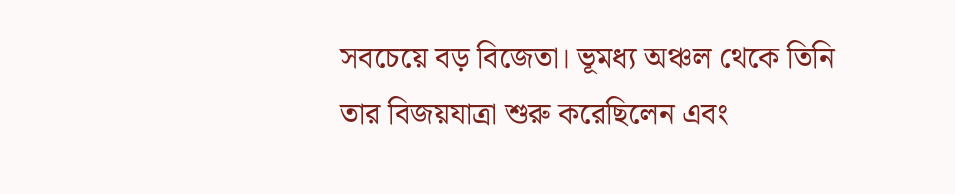সবচেয়ে বড় বিজেতা। ভূমধ্য অঞ্চল থেকে তিনি তার বিজয়যাত্রা শুরু করেছিলেন এবং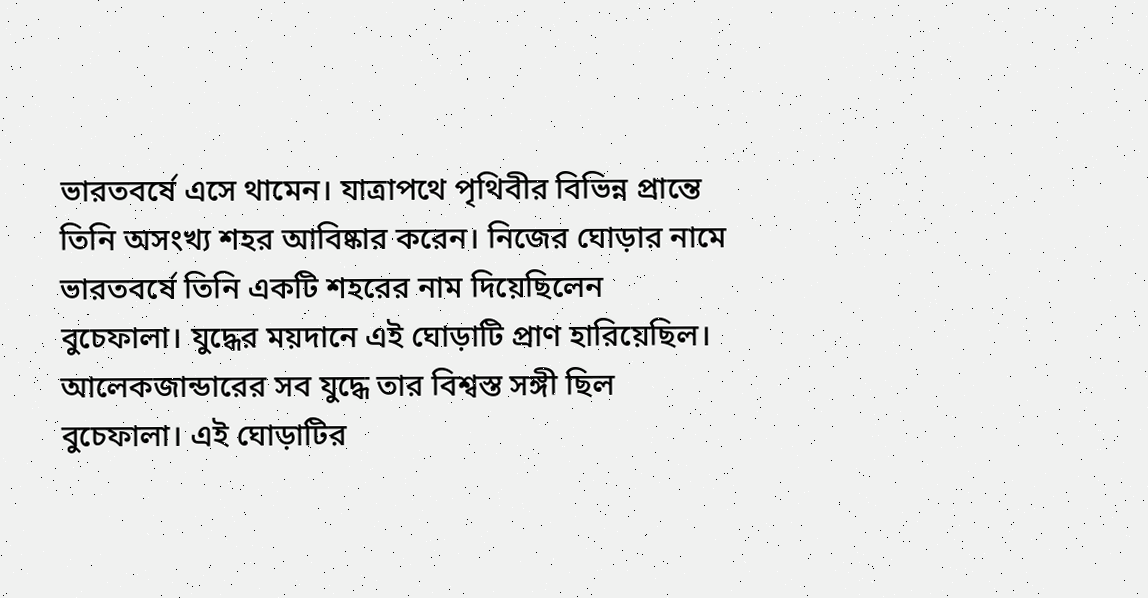ভারতবর্ষে এসে থামেন। যাত্রাপথে পৃথিবীর বিভিন্ন প্রান্তে তিনি অসংখ্য শহর আবিষ্কার করেন। নিজের ঘোড়ার নামে ভারতবর্ষে তিনি একটি শহরের নাম দিয়েছিলেন বুচেফালা। যুদ্ধের ময়দানে এই ঘোড়াটি প্রাণ হারিয়েছিল। আলেকজান্ডারের সব যুদ্ধে তার বিশ্বস্ত সঙ্গী ছিল বুচেফালা। এই ঘোড়াটির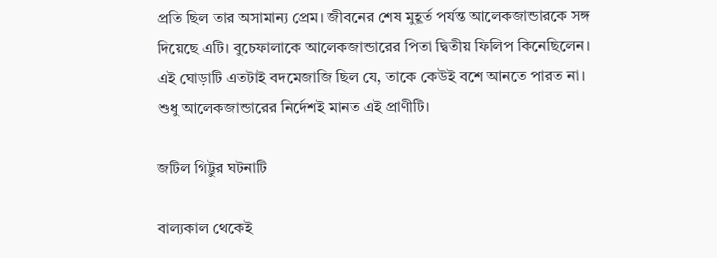প্রতি ছিল তার অসামান্য প্রেম। জীবনের শেষ মুহূর্ত পর্যন্ত আলেকজান্ডারকে সঙ্গ দিয়েছে এটি। বুচেফালাকে আলেকজান্ডারের পিতা দ্বিতীয় ফিলিপ কিনেছিলেন। এই ঘোড়াটি এতটাই বদমেজাজি ছিল যে, তাকে কেউই বশে আনতে পারত না। শুধু আলেকজান্ডারের নির্দেশই মানত এই প্রাণীটি।

জটিল গিট্টুর ঘটনাটি

বাল্যকাল থেকেই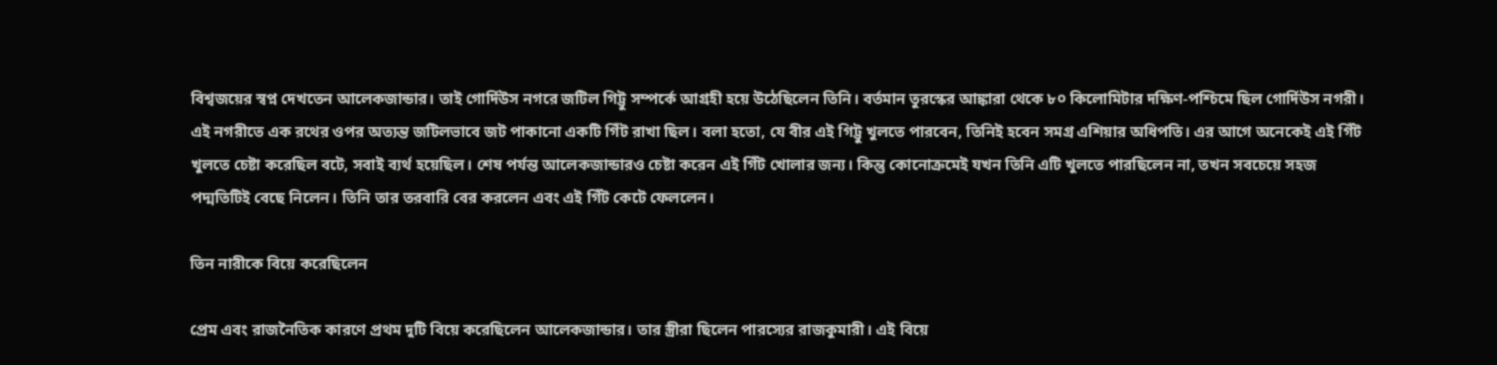বিশ্বজয়ের স্বপ্ন দেখতেন আলেকজান্ডার। তাই গোর্দিউস নগরে জটিল গিট্টু সম্পর্কে আগ্রহী হয়ে উঠেছিলেন তিনি। বর্তমান তুরস্কের আঙ্কারা থেকে ৮০ কিলোমিটার দক্ষিণ-পশ্চিমে ছিল গোর্দিউস নগরী। এই নগরীতে এক রথের ওপর অত্যন্ত জটিলভাবে জট পাকানো একটি গিঁট রাখা ছিল। বলা হতো, যে বীর এই গিট্টু খুলতে পারবেন, তিনিই হবেন সমগ্র এশিয়ার অধিপতি। এর আগে অনেকেই এই গিঁট খুলতে চেষ্টা করেছিল বটে, সবাই ব্যর্থ হয়েছিল। শেষ পর্যন্ত আলেকজান্ডারও চেষ্টা করেন এই গিঁট খোলার জন্য। কিন্তু কোনোক্রমেই যখন তিনি এটি খুলতে পারছিলেন না, তখন সবচেয়ে সহজ পদ্মতিটিই বেছে নিলেন। তিনি তার তরবারি বের করলেন এবং এই গিঁট কেটে ফেললেন।

তিন নারীকে বিয়ে করেছিলেন

প্রেম এবং রাজনৈতিক কারণে প্রথম দুটি বিয়ে করেছিলেন আলেকজান্ডার। তার স্ত্রীরা ছিলেন পারস্যের রাজকুমারী। এই বিয়ে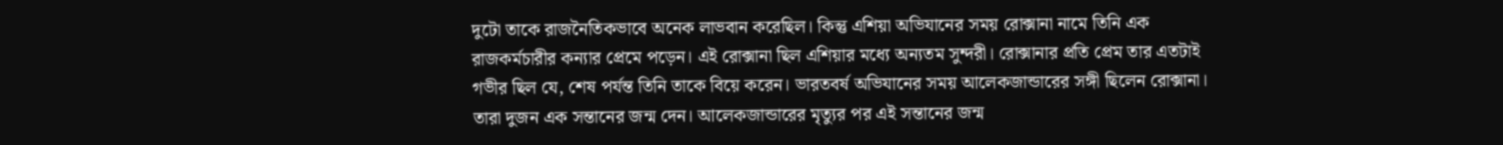দুটো তাকে রাজনৈতিকভাবে অনেক লাভবান করেছিল। কিন্তু এশিয়া অভিযানের সময় রোক্সানা নামে তিনি এক রাজকর্মচারীর কন্যার প্রেমে পড়েন। এই রোক্সানা ছিল এশিয়ার মধ্যে অন্যতম সুন্দরী। রোক্সানার প্রতি প্রেম তার এতটাই গভীর ছিল যে, শেষ পর্যন্ত তিনি তাকে বিয়ে করেন। ভারতবর্ষ অভিযানের সময় আলেকজান্ডারের সঙ্গী ছিলেন রোক্সানা। তারা দুজন এক সন্তানের জন্ম দেন। আলেকজান্ডারের মৃত্যুর পর এই সন্তানের জন্ম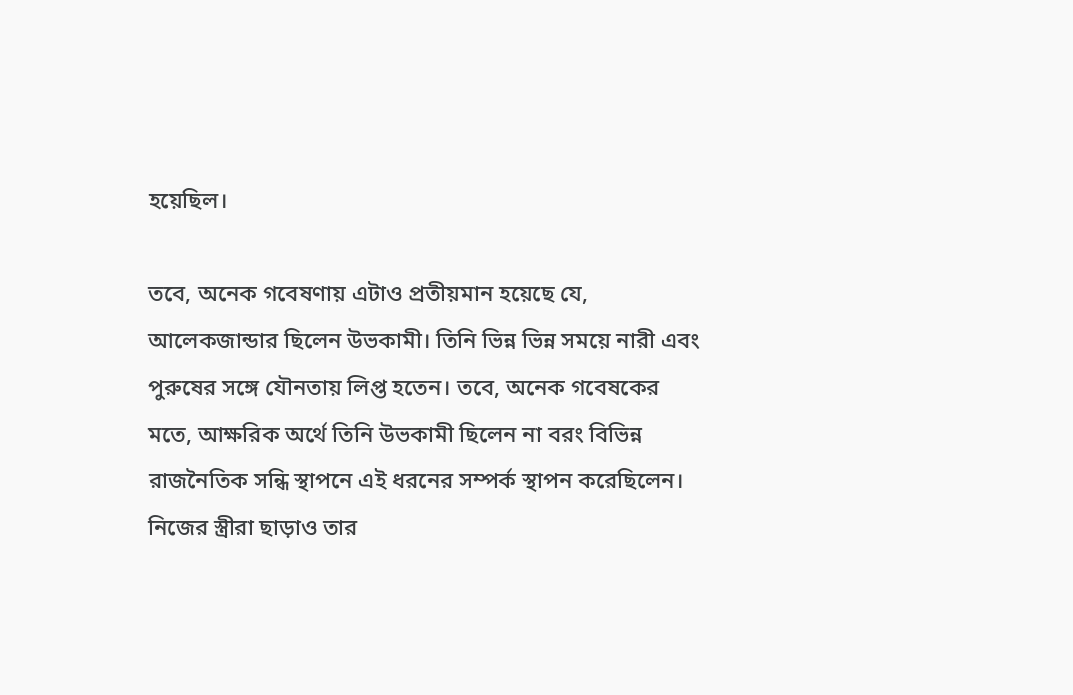হয়েছিল।

তবে, অনেক গবেষণায় এটাও প্রতীয়মান হয়েছে যে, আলেকজান্ডার ছিলেন উভকামী। তিনি ভিন্ন ভিন্ন সময়ে নারী এবং পুরুষের সঙ্গে যৌনতায় লিপ্ত হতেন। তবে, অনেক গবেষকের মতে, আক্ষরিক অর্থে তিনি উভকামী ছিলেন না বরং বিভিন্ন রাজনৈতিক সন্ধি স্থাপনে এই ধরনের সম্পর্ক স্থাপন করেছিলেন। নিজের স্ত্রীরা ছাড়াও তার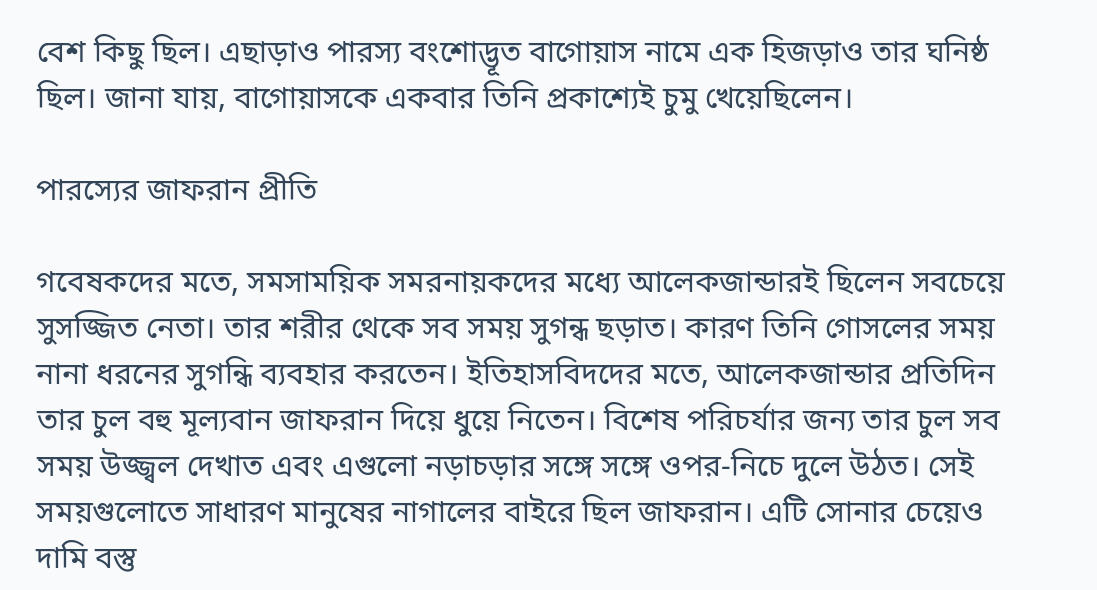বেশ কিছু ছিল। এছাড়াও পারস্য বংশোদ্ভূত বাগোয়াস নামে এক হিজড়াও তার ঘনিষ্ঠ ছিল। জানা যায়, বাগোয়াসকে একবার তিনি প্রকাশ্যেই চুমু খেয়েছিলেন।

পারস্যের জাফরান প্রীতি

গবেষকদের মতে, সমসাময়িক সমরনায়কদের মধ্যে আলেকজান্ডারই ছিলেন সবচেয়ে সুসজ্জিত নেতা। তার শরীর থেকে সব সময় সুগন্ধ ছড়াত। কারণ তিনি গোসলের সময় নানা ধরনের সুগন্ধি ব্যবহার করতেন। ইতিহাসবিদদের মতে, আলেকজান্ডার প্রতিদিন তার চুল বহু মূল্যবান জাফরান দিয়ে ধুয়ে নিতেন। বিশেষ পরিচর্যার জন্য তার চুল সব সময় উজ্জ্বল দেখাত এবং এগুলো নড়াচড়ার সঙ্গে সঙ্গে ওপর-নিচে দুলে উঠত। সেই সময়গুলোতে সাধারণ মানুষের নাগালের বাইরে ছিল জাফরান। এটি সোনার চেয়েও দামি বস্তু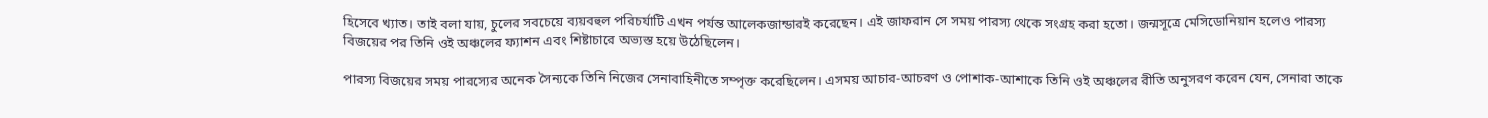হিসেবে খ্যাত। তাই বলা যায়, চুলের সবচেয়ে ব্যয়বহুল পরিচর্যাটি এখন পর্যন্ত আলেকজান্ডারই করেছেন। এই জাফরান সে সময় পারস্য থেকে সংগ্রহ করা হতো। জন্মসূত্রে মেসিডোনিয়ান হলেও পারস্য বিজয়ের পর তিনি ওই অঞ্চলের ফ্যাশন এবং শিষ্টাচারে অভ্যস্ত হয়ে উঠেছিলেন।

পারস্য বিজয়ের সময় পারস্যের অনেক সৈন্যকে তিনি নিজের সেনাবাহিনীতে সম্পৃক্ত করেছিলেন। এসময় আচার-আচরণ ও পোশাক-আশাকে তিনি ওই অঞ্চলের রীতি অনুসরণ করেন যেন, সেনারা তাকে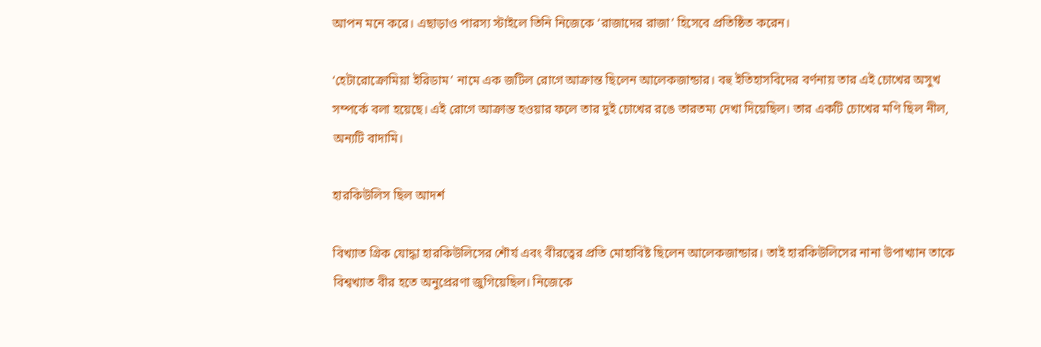আপন মনে করে। এছাড়াও পারস্য স্টাইলে তিনি নিজেকে ‘রাজাদের রাজা’ হিসেবে প্রতিষ্ঠিত করেন।

‘হেটারোক্রোমিয়া ইরিডাম’ নামে এক জটিল রোগে আক্রান্ত ছিলেন আলেকজান্ডার। বহু ইতিহাসবিদের বর্ণনায় তার এই চোখের অসুখ সম্পর্কে বলা হয়েছে। এই রোগে আক্রান্ত হওয়ার ফলে তার দুই চোখের রঙে তারতম্য দেখা দিয়েছিল। তার একটি চোখের মণি ছিল নীল, অন্যটি বাদামি।

হারকিউলিস ছিল আদর্শ

বিখ্যাত গ্রিক যোদ্ধা হারকিউলিসের শৌর্য এবং বীরত্বের প্রতি মোহাবিষ্ট ছিলেন আলেকজান্ডার। তাই হারকিউলিসের নানা উপাখ্যান তাকে বিশ্বখ্যাত বীর হতে অনুপ্রেরণা জুগিয়েছিল। নিজেকে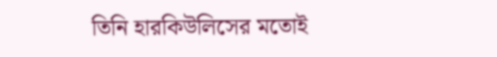তিনি হারকিউলিসের মতোই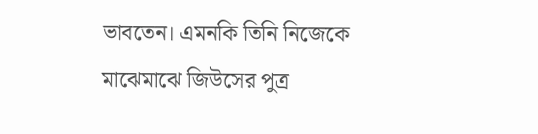ভাবতেন। এমনকি তিনি নিজেকে মাঝেমাঝে জিউসের পুত্র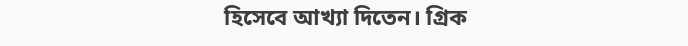হিসেবে আখ্যা দিতেন। গ্রিক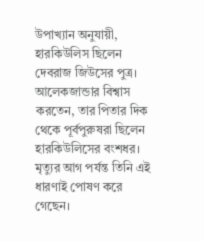উপাখ্যান অনুযায়ী, হারকিউলিস ছিলেন দেবরাজ জিউসের পুত্র। আলেকজান্ডার বিশ্বাস করতেন, তার পিতার দিক থেকে পূর্বপুরুষরা ছিলেন হারকিউলিসের বংশধর। মৃত্যুর আগ পর্যন্ত তিনি এই ধারণাই পোষণ করে গেছেন।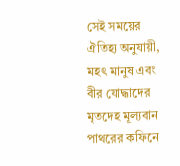সেই সময়ের ঐতিহ্য অনুযায়ী, মহৎ মানুষ এবং বীর যোদ্ধাদের মৃতদেহ মূল্যবান পাথরের কফিনে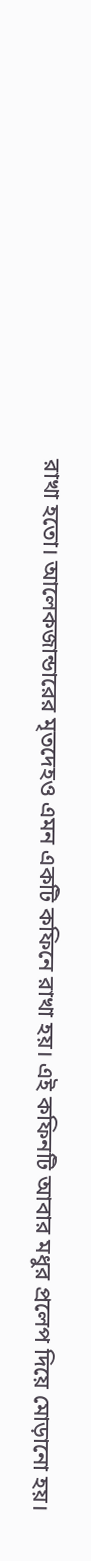রাখা হতো। আলেকজান্ডারের মৃতদেহও এমন একটি কফিনে রাখা হয়। এই কফিনটি আবার মধুর প্রলেপ দিয়ে মোড়ানো হয়।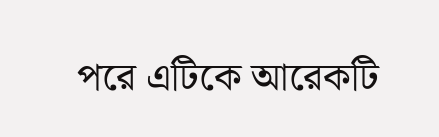পরে এটিকে আরেকটি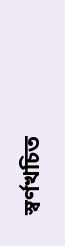স্বর্ণখচিত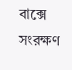বাক্সে সংরক্ষণ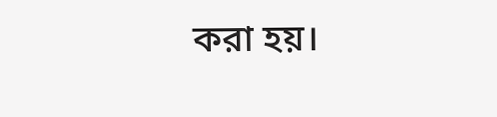করা হয়।